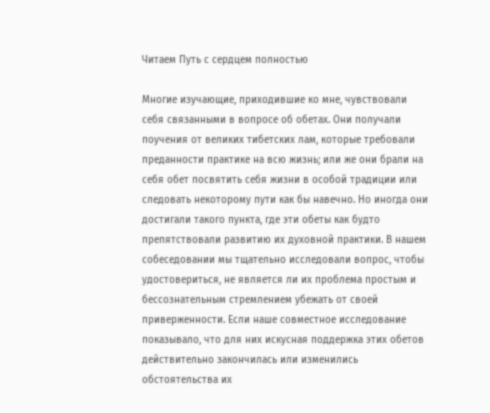Читаем Путь с сердцем полностью

Многие изучающие, приходившие ко мне, чувствовали себя связанными в вопросе об обетах. Они получали поучения от великих тибетских лам, которые требовали преданности практике на всю жизнь; или же они брали на себя обет посвятить себя жизни в особой традиции или следовать некоторому пути как бы навечно. Но иногда они достигали такого пункта, где эти обеты как будто препятствовали развитию их духовной практики. В нашем собеседовании мы тщательно исследовали вопрос, чтобы удостовериться, не является ли их проблема простым и бессознательным стремлением убежать от своей приверженности. Если наше совместное исследование показывало, что для них искусная поддержка этих обетов действительно закончилась или изменились обстоятельства их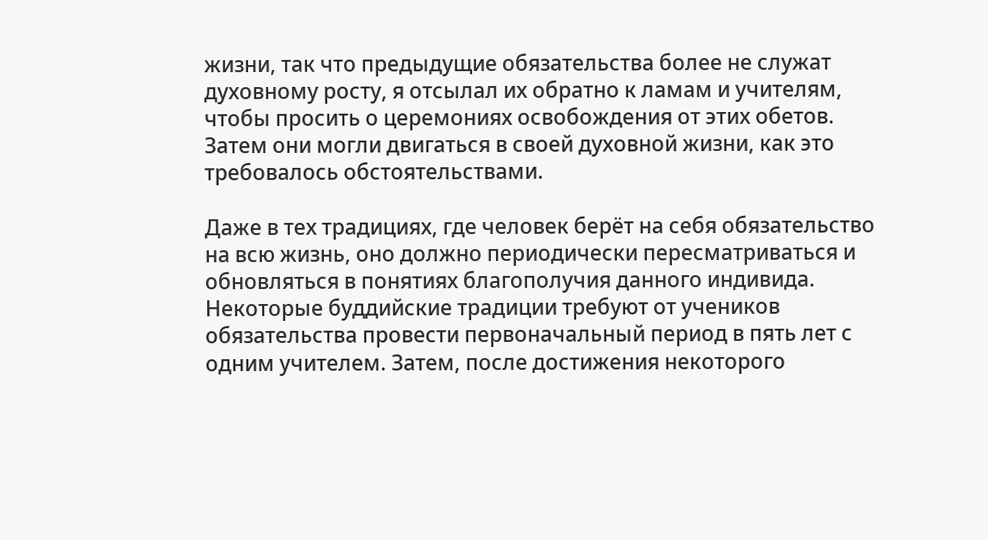жизни, так что предыдущие обязательства более не служат духовному росту, я отсылал их обратно к ламам и учителям, чтобы просить о церемониях освобождения от этих обетов. Затем они могли двигаться в своей духовной жизни, как это требовалось обстоятельствами.

Даже в тех традициях, где человек берёт на себя обязательство на всю жизнь, оно должно периодически пересматриваться и обновляться в понятиях благополучия данного индивида. Некоторые буддийские традиции требуют от учеников обязательства провести первоначальный период в пять лет с одним учителем. Затем, после достижения некоторого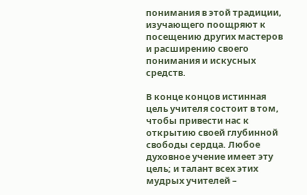понимания в этой традиции, изучающего поощряют к посещению других мастеров и расширению своего понимания и искусных средств.

В конце концов истинная цель учителя состоит в том, чтобы привести нас к открытию своей глубинной свободы сердца. Любое духовное учение имеет эту цель; и талант всех этих мудрых учителей –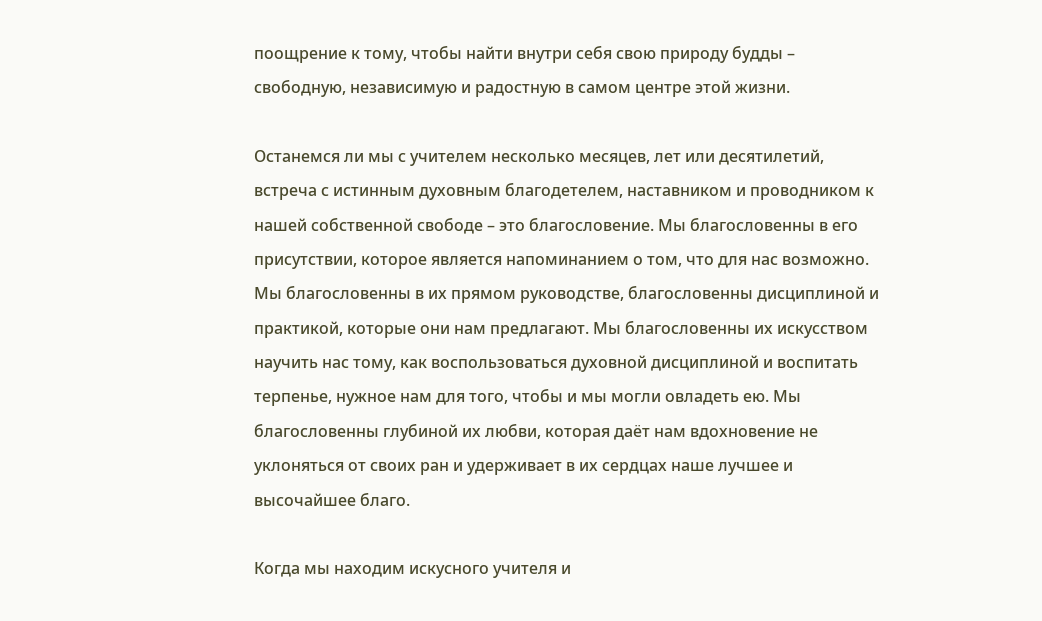поощрение к тому, чтобы найти внутри себя свою природу будды – свободную, независимую и радостную в самом центре этой жизни.

Останемся ли мы с учителем несколько месяцев, лет или десятилетий, встреча с истинным духовным благодетелем, наставником и проводником к нашей собственной свободе – это благословение. Мы благословенны в его присутствии, которое является напоминанием о том, что для нас возможно. Мы благословенны в их прямом руководстве, благословенны дисциплиной и практикой, которые они нам предлагают. Мы благословенны их искусством научить нас тому, как воспользоваться духовной дисциплиной и воспитать терпенье, нужное нам для того, чтобы и мы могли овладеть ею. Мы благословенны глубиной их любви, которая даёт нам вдохновение не уклоняться от своих ран и удерживает в их сердцах наше лучшее и высочайшее благо.

Когда мы находим искусного учителя и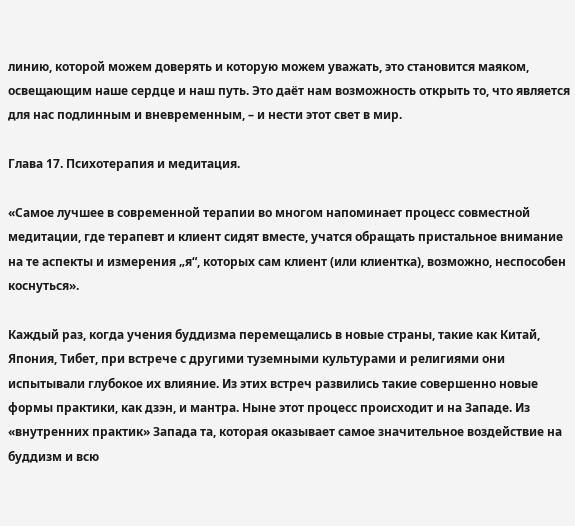линию, которой можем доверять и которую можем уважать, это становится маяком, освещающим наше сердце и наш путь. Это даёт нам возможность открыть то, что является для нас подлинным и вневременным, – и нести этот свет в мир.

Глава 17. Психотерапия и медитация.

«Самое лучшее в современной терапии во многом напоминает процесс совместной медитации, где терапевт и клиент сидят вместе, учатся обращать пристальное внимание на те аспекты и измерения „я“, которых сам клиент (или клиентка), возможно, неспособен коснуться».

Каждый раз, когда учения буддизма перемещались в новые страны, такие как Китай, Япония, Тибет, при встрече с другими туземными культурами и религиями они испытывали глубокое их влияние. Из этих встреч развились такие совершенно новые формы практики, как дзэн, и мантра. Ныне этот процесс происходит и на Западе. Из «внутренних практик» Запада та, которая оказывает самое значительное воздействие на буддизм и всю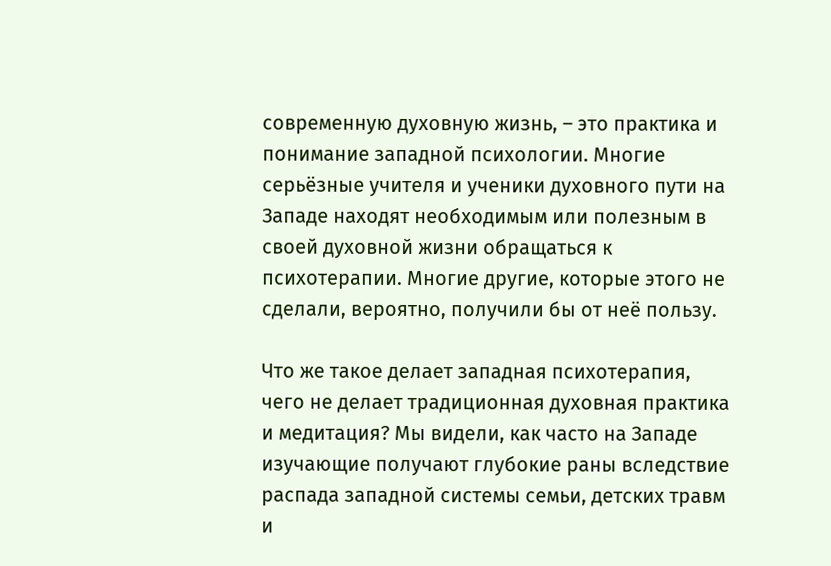современную духовную жизнь, – это практика и понимание западной психологии. Многие серьёзные учителя и ученики духовного пути на Западе находят необходимым или полезным в своей духовной жизни обращаться к психотерапии. Многие другие, которые этого не сделали, вероятно, получили бы от неё пользу.

Что же такое делает западная психотерапия, чего не делает традиционная духовная практика и медитация? Мы видели, как часто на Западе изучающие получают глубокие раны вследствие распада западной системы семьи, детских травм и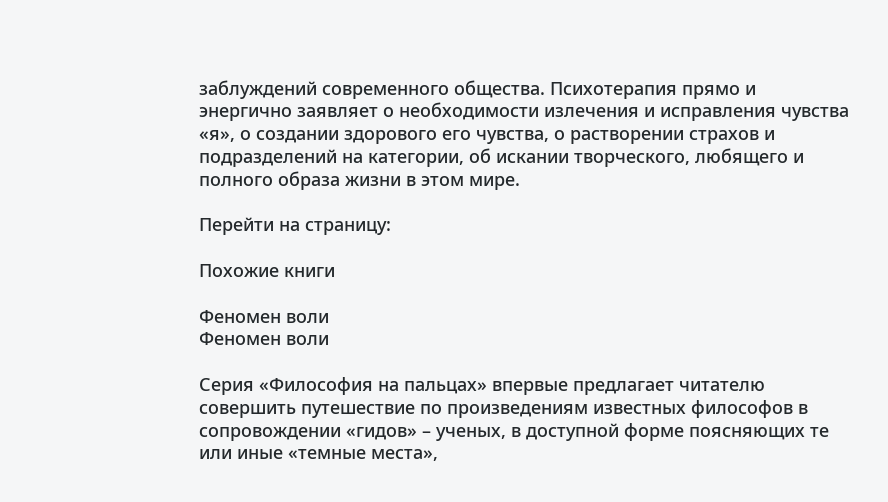заблуждений современного общества. Психотерапия прямо и энергично заявляет о необходимости излечения и исправления чувства «я», о создании здорового его чувства, о растворении страхов и подразделений на категории, об искании творческого, любящего и полного образа жизни в этом мире.

Перейти на страницу:

Похожие книги

Феномен воли
Феномен воли

Серия «Философия на пальцах» впервые предлагает читателю совершить путешествие по произведениям известных философов в сопровождении «гидов» – ученых, в доступной форме поясняющих те или иные «темные места»,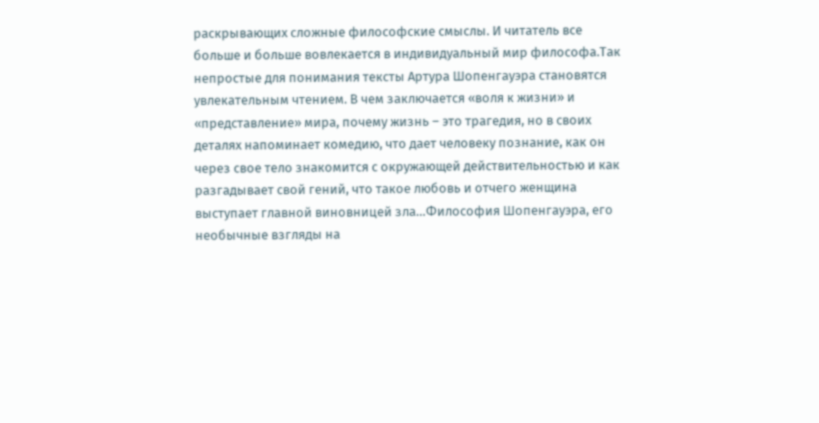раскрывающих сложные философские смыслы. И читатель все больше и больше вовлекается в индивидуальный мир философа.Так непростые для понимания тексты Артура Шопенгауэра становятся увлекательным чтением. В чем заключается «воля к жизни» и «представление» мира, почему жизнь – это трагедия, но в своих деталях напоминает комедию, что дает человеку познание, как он через свое тело знакомится с окружающей действительностью и как разгадывает свой гений, что такое любовь и отчего женщина выступает главной виновницей зла…Философия Шопенгауэра, его необычные взгляды на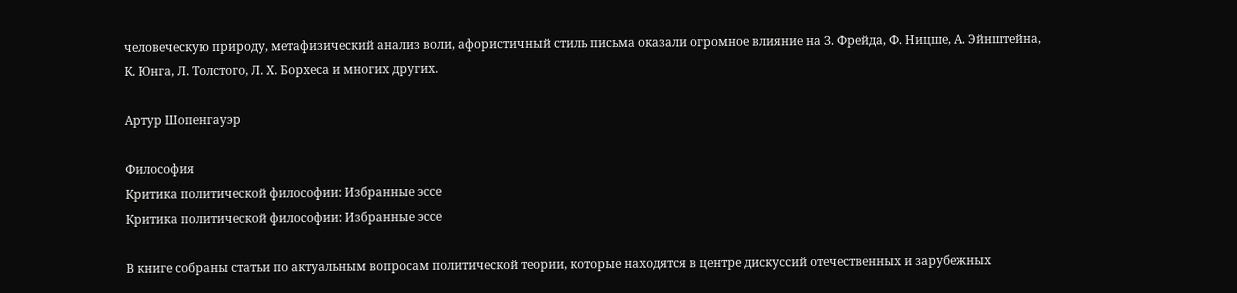человеческую природу, метафизический анализ воли, афористичный стиль письма оказали огромное влияние на З. Фрейда, Ф. Ницше, А. Эйнштейна, К. Юнга, Л. Толстого, Л. Х. Борхеса и многих других.

Артур Шопенгауэр

Философия
Критика политической философии: Избранные эссе
Критика политической философии: Избранные эссе

В книге собраны статьи по актуальным вопросам политической теории, которые находятся в центре дискуссий отечественных и зарубежных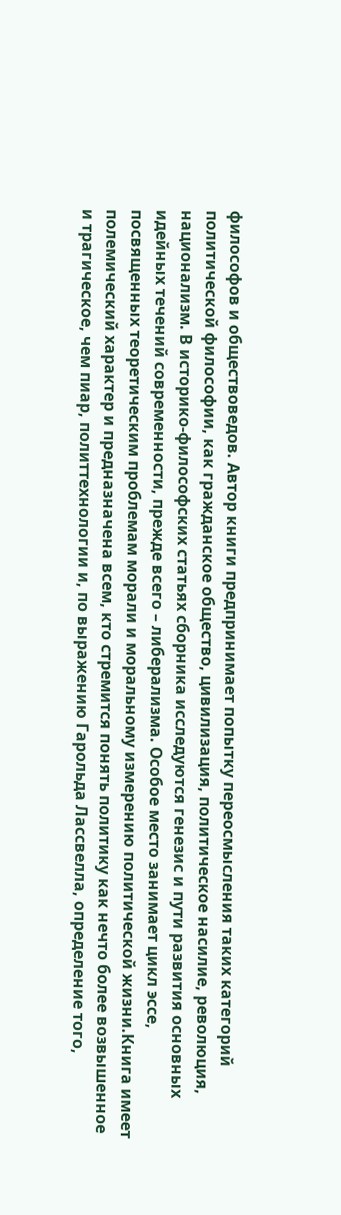философов и обществоведов. Автор книги предпринимает попытку переосмысления таких категорий политической философии, как гражданское общество, цивилизация, политическое насилие, революция, национализм. В историко-философских статьях сборника исследуются генезис и пути развития основных идейных течений современности, прежде всего – либерализма. Особое место занимает цикл эссе, посвященных теоретическим проблемам морали и моральному измерению политической жизни.Книга имеет полемический характер и предназначена всем, кто стремится понять политику как нечто более возвышенное и трагическое, чем пиар, политтехнологии и, по выражению Гарольда Лассвелла, определение того,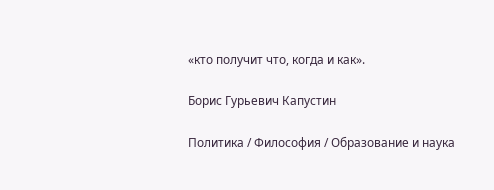«кто получит что, когда и как».

Борис Гурьевич Капустин

Политика / Философия / Образование и наука